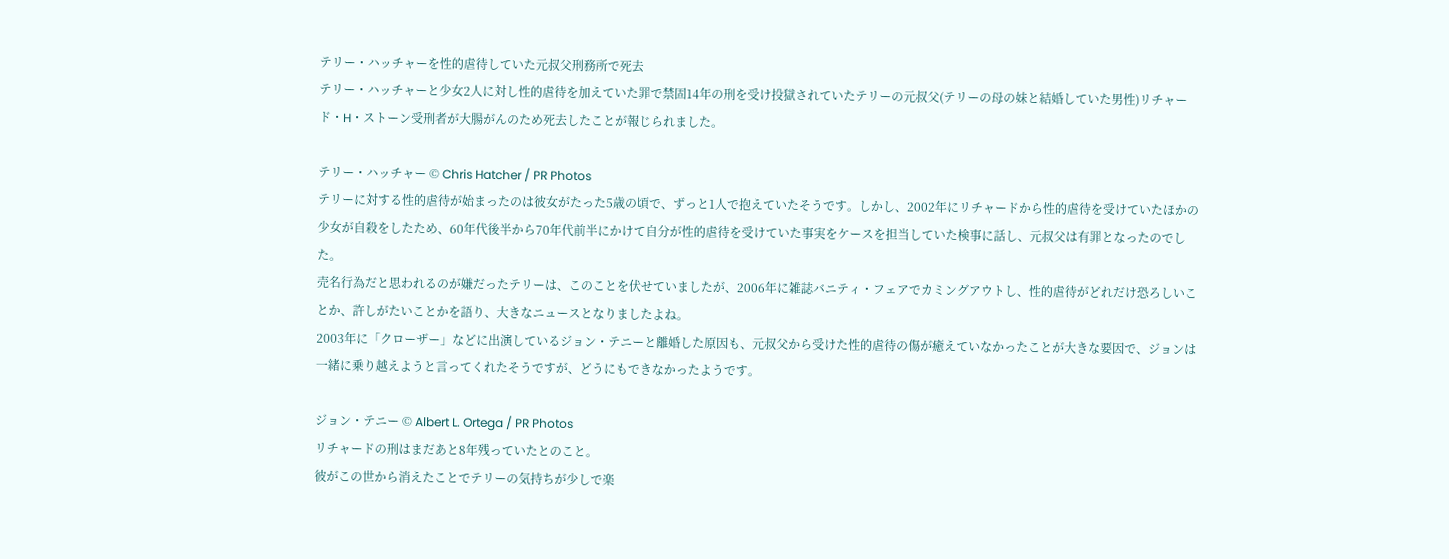テリー・ハッチャーを性的虐待していた元叔父刑務所で死去
テリー・ハッチャーと少女2人に対し性的虐待を加えていた罪で禁固14年の刑を受け投獄されていたテリーの元叔父(テリーの母の妹と結婚していた男性)リチャード・H・ストーン受刑者が大腸がんのため死去したことが報じられました。

テリー・ハッチャー © Chris Hatcher / PR Photos
テリーに対する性的虐待が始まったのは彼女がたった5歳の頃で、ずっと1人で抱えていたそうです。しかし、2002年にリチャードから性的虐待を受けていたほかの少女が自殺をしたため、60年代後半から70年代前半にかけて自分が性的虐待を受けていた事実をケースを担当していた検事に話し、元叔父は有罪となったのでした。
売名行為だと思われるのが嫌だったテリーは、このことを伏せていましたが、2006年に雑誌バニティ・フェアでカミングアウトし、性的虐待がどれだけ恐ろしいことか、許しがたいことかを語り、大きなニュースとなりましたよね。
2003年に「クローザー」などに出演しているジョン・テニーと離婚した原因も、元叔父から受けた性的虐待の傷が癒えていなかったことが大きな要因で、ジョンは一緒に乗り越えようと言ってくれたそうですが、どうにもできなかったようです。

ジョン・テニー © Albert L. Ortega / PR Photos
リチャードの刑はまだあと8年残っていたとのこと。
彼がこの世から消えたことでテリーの気持ちが少しで楽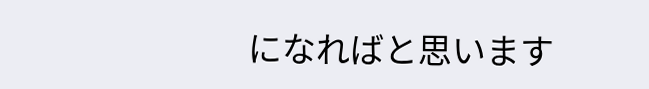になればと思います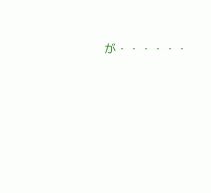が・・・・・・